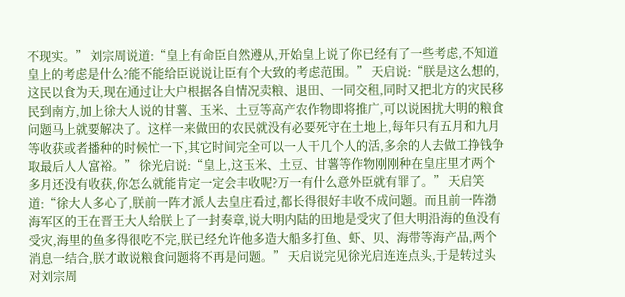不现实。” 刘宗周说道:“皇上有命臣自然遵从,开始皇上说了你已经有了一些考虑,不知道皇上的考虑是什么?能不能给臣说说让臣有个大致的考虑范围。” 天启说:“朕是这么想的,这民以食为天,现在通过让大户根据各自情况卖粮、退田、一同交租,同时又把北方的灾民移民到南方,加上徐大人说的甘薯、玉米、土豆等高产农作物即将推广,可以说困扰大明的粮食问题马上就要解决了。这样一来做田的农民就没有必要死守在土地上,每年只有五月和九月等收获或者播种的时候忙一下,其它时间完全可以一人干几个人的活,多余的人去做工挣钱争取最后人人富裕。” 徐光启说:“皇上,这玉米、土豆、甘薯等作物刚刚种在皇庄里才两个多月还没有收获,你怎么就能肯定一定会丰收呢?万一有什么意外臣就有罪了。” 天启笑道:“徐大人多心了,朕前一阵才派人去皇庄看过,都长得很好丰收不成问题。而且前一阵渤海军区的王在晋王大人给朕上了一封奏章,说大明内陆的田地是受灾了但大明沿海的鱼没有受灾,海里的鱼多得很吃不完,朕已经允许他多造大船多打鱼、虾、贝、海带等海产品,两个消息一结合,朕才敢说粮食问题将不再是问题。” 天启说完见徐光启连连点头,于是转过头对刘宗周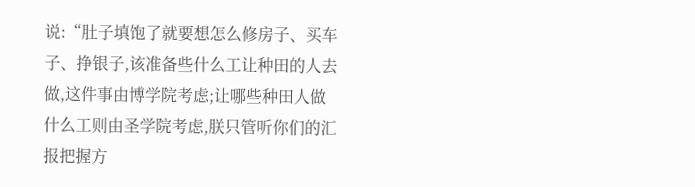说:“肚子填饱了就要想怎么修房子、买车子、挣银子,该准备些什么工让种田的人去做,这件事由博学院考虑;让哪些种田人做什么工则由圣学院考虑,朕只管听你们的汇报把握方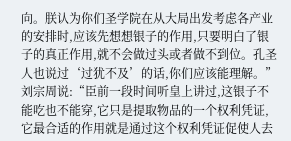向。朕认为你们圣学院在从大局出发考虑各产业的安排时,应该先想想银子的作用,只要明白了银子的真正作用,就不会做过头或者做不到位。孔圣人也说过‘过犹不及’的话,你们应该能理解。” 刘宗周说:“臣前一段时间听皇上讲过,这银子不能吃也不能穿,它只是提取物品的一个权利凭证,它最合适的作用就是通过这个权利凭证促使人去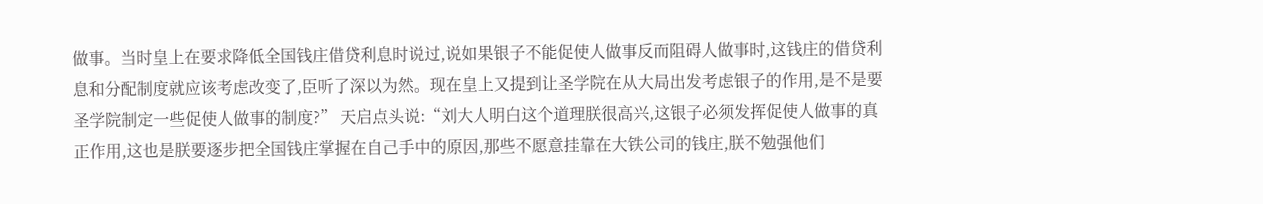做事。当时皇上在要求降低全国钱庄借贷利息时说过,说如果银子不能促使人做事反而阻碍人做事时,这钱庄的借贷利息和分配制度就应该考虑改变了,臣听了深以为然。现在皇上又提到让圣学院在从大局出发考虑银子的作用,是不是要圣学院制定一些促使人做事的制度?” 天启点头说:“刘大人明白这个道理朕很高兴,这银子必须发挥促使人做事的真正作用,这也是朕要逐步把全国钱庄掌握在自己手中的原因,那些不愿意挂靠在大铁公司的钱庄,朕不勉强他们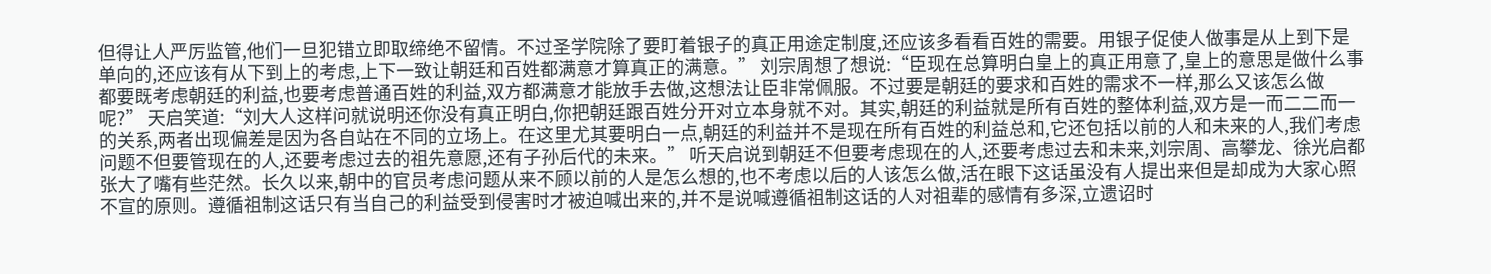但得让人严厉监管,他们一旦犯错立即取缔绝不留情。不过圣学院除了要盯着银子的真正用途定制度,还应该多看看百姓的需要。用银子促使人做事是从上到下是单向的,还应该有从下到上的考虑,上下一致让朝廷和百姓都满意才算真正的满意。” 刘宗周想了想说:“臣现在总算明白皇上的真正用意了,皇上的意思是做什么事都要既考虑朝廷的利益,也要考虑普通百姓的利益,双方都满意才能放手去做,这想法让臣非常佩服。不过要是朝廷的要求和百姓的需求不一样,那么又该怎么做呢?” 天启笑道:“刘大人这样问就说明还你没有真正明白,你把朝廷跟百姓分开对立本身就不对。其实,朝廷的利益就是所有百姓的整体利益,双方是一而二二而一的关系,两者出现偏差是因为各自站在不同的立场上。在这里尤其要明白一点,朝廷的利益并不是现在所有百姓的利益总和,它还包括以前的人和未来的人,我们考虑问题不但要管现在的人,还要考虑过去的祖先意愿,还有子孙后代的未来。” 听天启说到朝廷不但要考虑现在的人,还要考虑过去和未来,刘宗周、高攀龙、徐光启都张大了嘴有些茫然。长久以来,朝中的官员考虑问题从来不顾以前的人是怎么想的,也不考虑以后的人该怎么做,活在眼下这话虽没有人提出来但是却成为大家心照不宣的原则。遵循祖制这话只有当自己的利益受到侵害时才被迫喊出来的,并不是说喊遵循祖制这话的人对祖辈的感情有多深,立遗诏时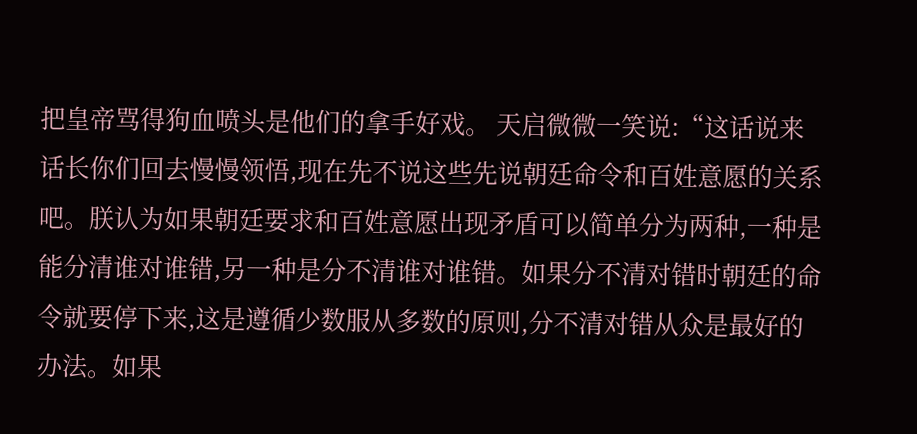把皇帝骂得狗血喷头是他们的拿手好戏。 天启微微一笑说:“这话说来话长你们回去慢慢领悟,现在先不说这些先说朝廷命令和百姓意愿的关系吧。朕认为如果朝廷要求和百姓意愿出现矛盾可以简单分为两种,一种是能分清谁对谁错,另一种是分不清谁对谁错。如果分不清对错时朝廷的命令就要停下来,这是遵循少数服从多数的原则,分不清对错从众是最好的办法。如果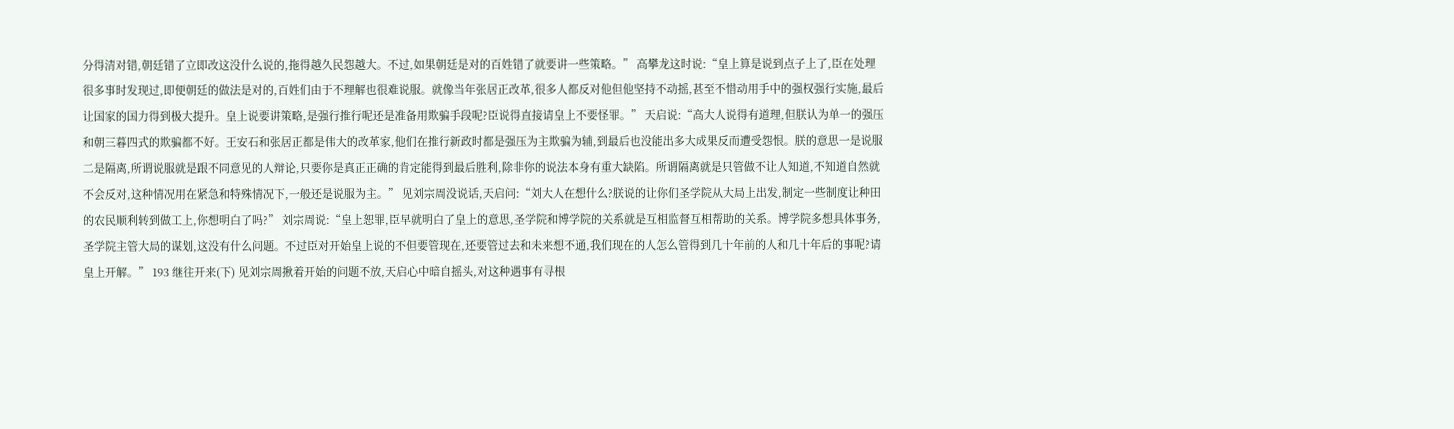分得清对错,朝廷错了立即改这没什么说的,拖得越久民怨越大。不过,如果朝廷是对的百姓错了就要讲一些策略。” 高攀龙这时说:“皇上算是说到点子上了,臣在处理很多事时发现过,即便朝廷的做法是对的,百姓们由于不理解也很难说服。就像当年张居正改革,很多人都反对他但他坚持不动摇,甚至不惜动用手中的强权强行实施,最后让国家的国力得到极大提升。皇上说要讲策略,是强行推行呢还是准备用欺骗手段呢?臣说得直接请皇上不要怪罪。” 天启说:“高大人说得有道理,但朕认为单一的强压和朝三暮四式的欺骗都不好。王安石和张居正都是伟大的改革家,他们在推行新政时都是强压为主欺骗为辅,到最后也没能出多大成果反而遭受怨恨。朕的意思一是说服二是隔离,所谓说服就是跟不同意见的人辩论,只要你是真正正确的肯定能得到最后胜利,除非你的说法本身有重大缺陷。所谓隔离就是只管做不让人知道,不知道自然就不会反对,这种情况用在紧急和特殊情况下,一般还是说服为主。” 见刘宗周没说话,天启问:“刘大人在想什么?朕说的让你们圣学院从大局上出发,制定一些制度让种田的农民顺利转到做工上,你想明白了吗?” 刘宗周说:“皇上恕罪,臣早就明白了皇上的意思,圣学院和博学院的关系就是互相监督互相帮助的关系。博学院多想具体事务,圣学院主管大局的谋划,这没有什么问题。不过臣对开始皇上说的不但要管现在,还要管过去和未来想不通,我们现在的人怎么管得到几十年前的人和几十年后的事呢?请皇上开解。” 193 继往开来(下) 见刘宗周揪着开始的问题不放,天启心中暗自摇头,对这种遇事有寻根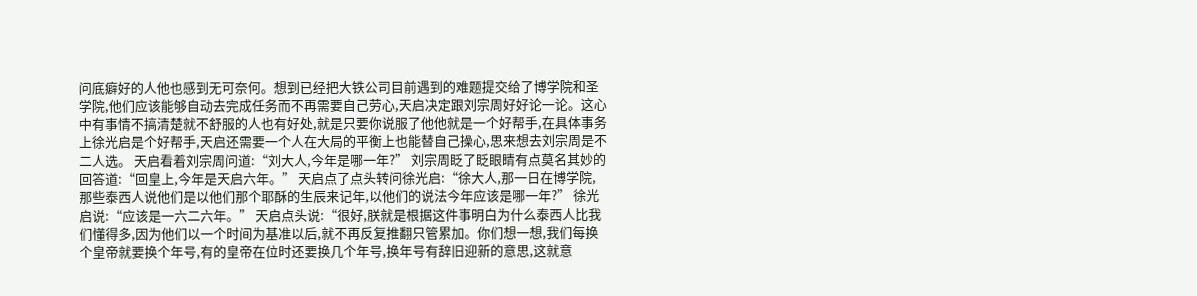问底癖好的人他也感到无可奈何。想到已经把大铁公司目前遇到的难题提交给了博学院和圣学院,他们应该能够自动去完成任务而不再需要自己劳心,天启决定跟刘宗周好好论一论。这心中有事情不搞清楚就不舒服的人也有好处,就是只要你说服了他他就是一个好帮手,在具体事务上徐光启是个好帮手,天启还需要一个人在大局的平衡上也能替自己操心,思来想去刘宗周是不二人选。 天启看着刘宗周问道:“刘大人,今年是哪一年?” 刘宗周眨了眨眼睛有点莫名其妙的回答道:“回皇上,今年是天启六年。” 天启点了点头转问徐光启:“徐大人,那一日在博学院,那些泰西人说他们是以他们那个耶酥的生辰来记年,以他们的说法今年应该是哪一年?” 徐光启说:“应该是一六二六年。” 天启点头说:“很好,朕就是根据这件事明白为什么泰西人比我们懂得多,因为他们以一个时间为基准以后,就不再反复推翻只管累加。你们想一想,我们每换个皇帝就要换个年号,有的皇帝在位时还要换几个年号,换年号有辞旧迎新的意思,这就意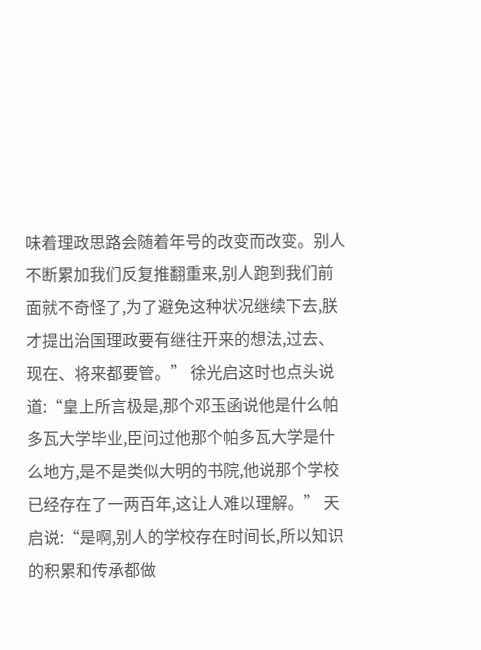味着理政思路会随着年号的改变而改变。别人不断累加我们反复推翻重来,别人跑到我们前面就不奇怪了,为了避免这种状况继续下去,朕才提出治国理政要有继往开来的想法,过去、现在、将来都要管。” 徐光启这时也点头说道:“皇上所言极是,那个邓玉函说他是什么帕多瓦大学毕业,臣问过他那个帕多瓦大学是什么地方,是不是类似大明的书院,他说那个学校已经存在了一两百年,这让人难以理解。” 天启说:“是啊,别人的学校存在时间长,所以知识的积累和传承都做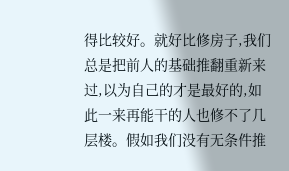得比较好。就好比修房子,我们总是把前人的基础推翻重新来过,以为自己的才是最好的,如此一来再能干的人也修不了几层楼。假如我们没有无条件推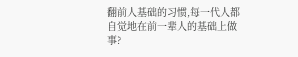翻前人基础的习惯,每一代人都自觉地在前一辈人的基础上做事?